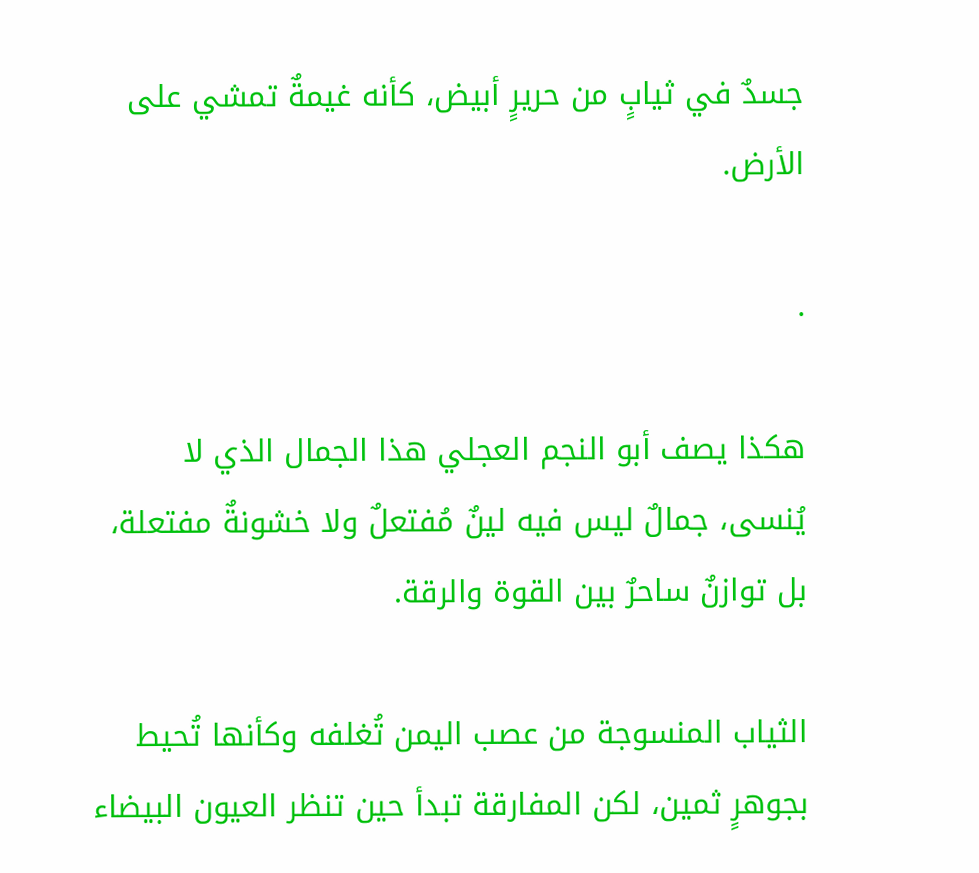جسدٌ في ثيابٍ من حريرٍ أبيض، كأنه غيمةٌ تمشي على الأرض.

.

هكذا يصف أبو النجم العجلي هذا الجمال الذي لا يُنسى، جمالٌ ليس فيه لينٌ مُفتعلٌ ولا خشونةٌ مفتعلة، بل توازنٌ ساحرٌ بين القوة والرقة.

الثياب المنسوجة من عصب اليمن تُغلفه وكأنها تُحيط بجوهرٍ ثمين، لكن المفارقة تبدأ حين تنظر العيون البيضاء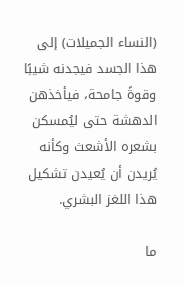(النساء الجميلات) إلى هذا الجسد فيجدنه شيبًا وقوةً جامحة، فيأخذهن الدهشة حتى ليُمسكن بشعره الأشعث وكأنه يُريدن أن يُعيدن تشكيل هذا اللغز البشري.

ما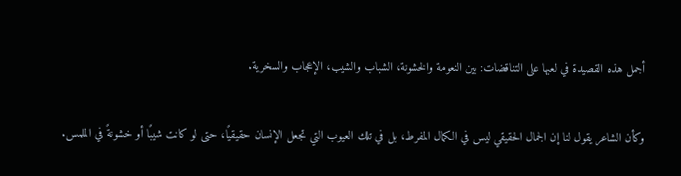أجمل هذه القصيدة في لعبها على التناقضات: بين النعومة والخشونة، الشباب والشيب، الإعجاب والسخرية.

وكأن الشاعر يقول لنا إن الجمال الحقيقي ليس في الكمال المفرط، بل في تلك العيوب التي تجعل الإنسان حقيقيًا، حتى لو كانت شيبًا أو خشونةً في الملمس.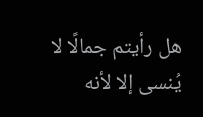هل رأيتم جمالًا لا يُنسى إلا لأنه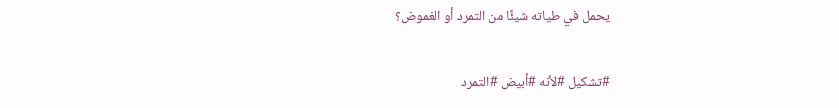يحمل في طياته شيئًا من التمرد أو الغموض؟

#تشكيل #لأنه #أبيض #التمرد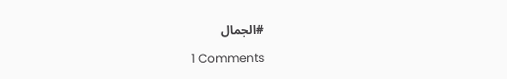#الجمال

1 Comments